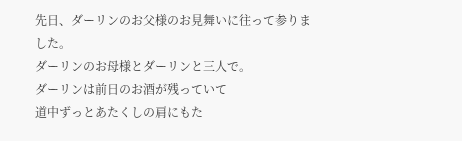先日、ダーリンのお父様のお見舞いに往って参りました。
ダーリンのお母様とダーリンと三人で。
ダーリンは前日のお酒が残っていて
道中ずっとあたくしの肩にもた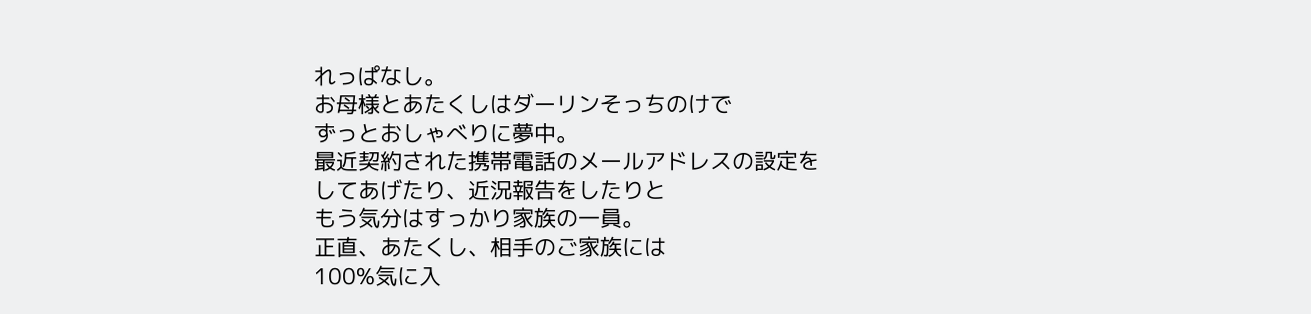れっぱなし。
お母様とあたくしはダーリンそっちのけで
ずっとおしゃべりに夢中。
最近契約された携帯電話のメールアドレスの設定を
してあげたり、近況報告をしたりと
もう気分はすっかり家族の一員。
正直、あたくし、相手のご家族には
100%気に入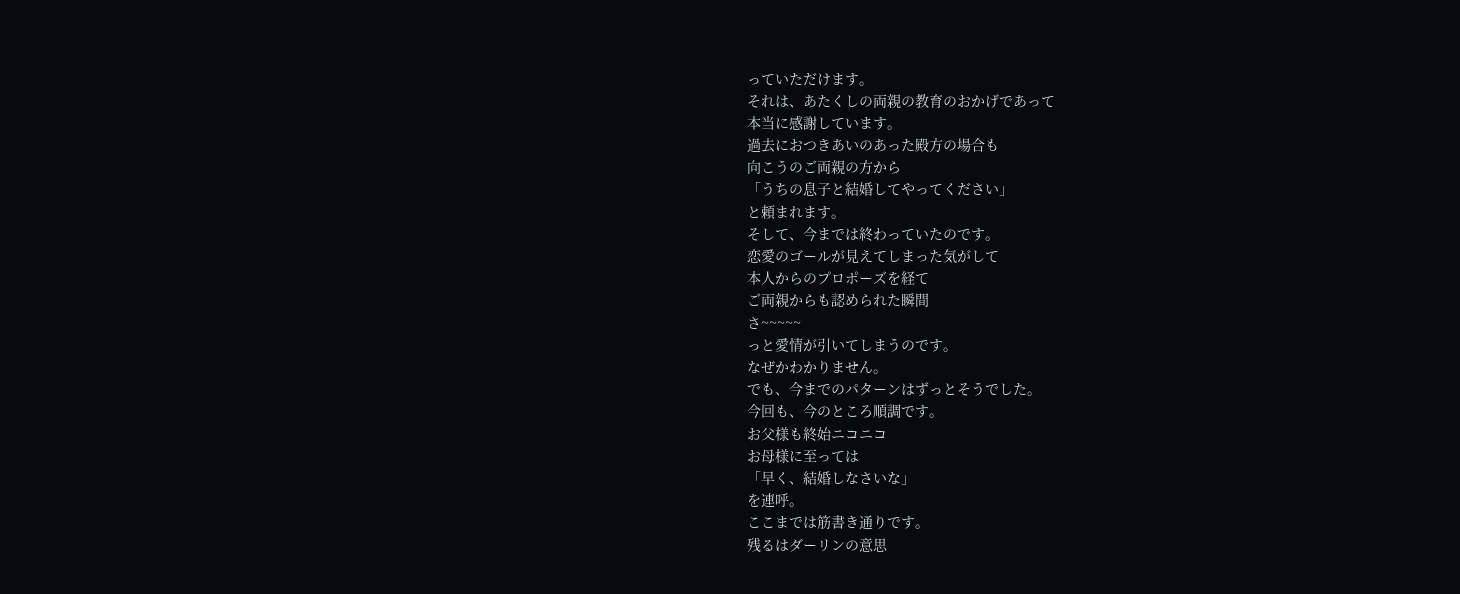っていただけます。
それは、あたくしの両親の教育のおかげであって
本当に感謝しています。
過去におつきあいのあった殿方の場合も
向こうのご両親の方から
「うちの息子と結婚してやってください」
と頼まれます。
そして、今までは終わっていたのです。
恋愛のゴールが見えてしまった気がして
本人からのプロポーズを経て
ご両親からも認められた瞬間
さ~~~~~
っと愛情が引いてしまうのです。
なぜかわかりません。
でも、今までのパターンはずっとそうでした。
今回も、今のところ順調です。
お父様も終始ニコニコ
お母様に至っては
「早く、結婚しなさいな」
を連呼。
ここまでは筋書き通りです。
残るはダーリンの意思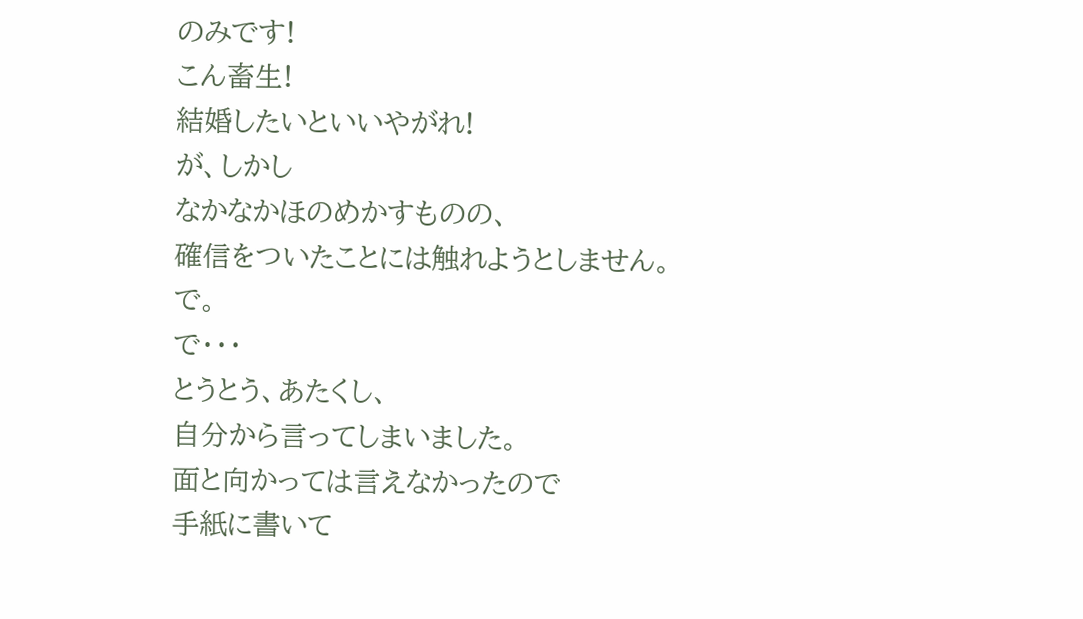のみです!
こん畜生!
結婚したいといいやがれ!
が、しかし
なかなかほのめかすものの、
確信をついたことには触れようとしません。
で。
で・・・
とうとう、あたくし、
自分から言ってしまいました。
面と向かっては言えなかったので
手紙に書いて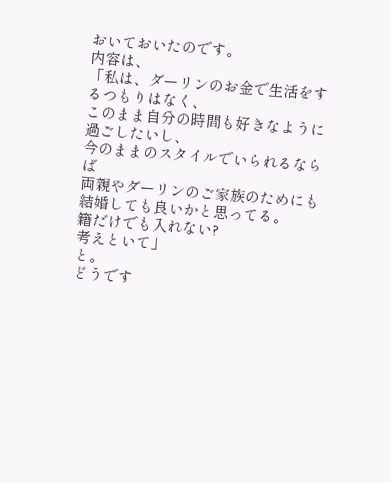おいておいたのです。
内容は、
「私は、ダーリンのお金で生活をするつもりはなく、
このまま自分の時間も好きなように過ごしたいし、
今のままのスタイルでいられるならば
両親やダーリンのご家族のためにも
結婚しても良いかと思ってる。
籍だけでも入れない?
考えといて」
と。
どうです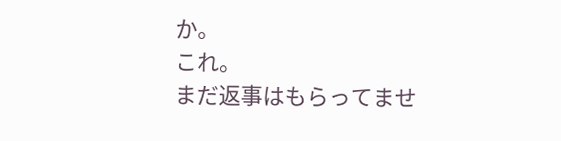か。
これ。
まだ返事はもらってませ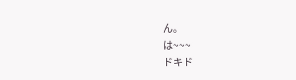ん。
は~~~
ドキド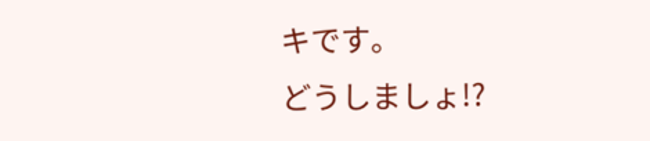キです。
どうしましょ!?